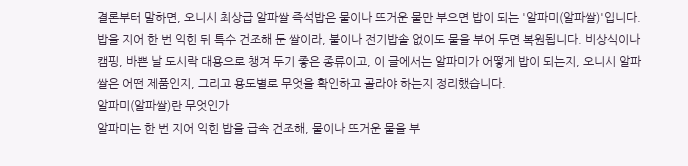결론부터 말하면, 오니시 최상급 알파쌀 즉석밥은 물이나 뜨거운 물만 부으면 밥이 되는 '알파미(알파쌀)'입니다. 밥을 지어 한 번 익힌 뒤 특수 건조해 둔 쌀이라, 불이나 전기밥솥 없이도 물을 부어 두면 복원됩니다. 비상식이나 캠핑, 바쁜 날 도시락 대용으로 챙겨 두기 좋은 종류이고, 이 글에서는 알파미가 어떻게 밥이 되는지, 오니시 알파쌀은 어떤 제품인지, 그리고 용도별로 무엇을 확인하고 골라야 하는지 정리했습니다.
알파미(알파쌀)란 무엇인가
알파미는 한 번 지어 익힌 밥을 급속 건조해, 물이나 뜨거운 물을 부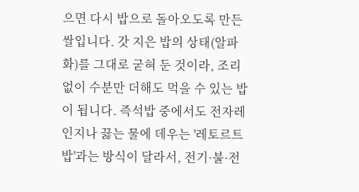으면 다시 밥으로 돌아오도록 만든 쌀입니다. 갓 지은 밥의 상태(알파화)를 그대로 굳혀 둔 것이라, 조리 없이 수분만 더해도 먹을 수 있는 밥이 됩니다. 즉석밥 중에서도 전자레인지나 끓는 물에 데우는 '레토르트 밥'과는 방식이 달라서, 전기·불·전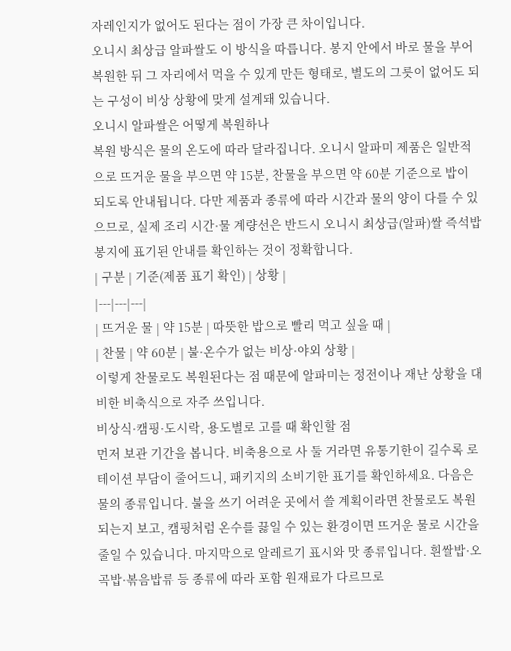자레인지가 없어도 된다는 점이 가장 큰 차이입니다.
오니시 최상급 알파쌀도 이 방식을 따릅니다. 봉지 안에서 바로 물을 부어 복원한 뒤 그 자리에서 먹을 수 있게 만든 형태로, 별도의 그릇이 없어도 되는 구성이 비상 상황에 맞게 설계돼 있습니다.
오니시 알파쌀은 어떻게 복원하나
복원 방식은 물의 온도에 따라 달라집니다. 오니시 알파미 제품은 일반적으로 뜨거운 물을 부으면 약 15분, 찬물을 부으면 약 60분 기준으로 밥이 되도록 안내됩니다. 다만 제품과 종류에 따라 시간과 물의 양이 다를 수 있으므로, 실제 조리 시간·물 계량선은 반드시 오니시 최상급(알파)쌀 즉석밥 봉지에 표기된 안내를 확인하는 것이 정확합니다.
| 구분 | 기준(제품 표기 확인) | 상황 |
|---|---|---|
| 뜨거운 물 | 약 15분 | 따뜻한 밥으로 빨리 먹고 싶을 때 |
| 찬물 | 약 60분 | 불·온수가 없는 비상·야외 상황 |
이렇게 찬물로도 복원된다는 점 때문에 알파미는 정전이나 재난 상황을 대비한 비축식으로 자주 쓰입니다.
비상식·캠핑·도시락, 용도별로 고를 때 확인할 점
먼저 보관 기간을 봅니다. 비축용으로 사 둘 거라면 유통기한이 길수록 로테이션 부담이 줄어드니, 패키지의 소비기한 표기를 확인하세요. 다음은 물의 종류입니다. 불을 쓰기 어려운 곳에서 쓸 계획이라면 찬물로도 복원되는지 보고, 캠핑처럼 온수를 끓일 수 있는 환경이면 뜨거운 물로 시간을 줄일 수 있습니다. 마지막으로 알레르기 표시와 맛 종류입니다. 흰쌀밥·오곡밥·볶음밥류 등 종류에 따라 포함 원재료가 다르므로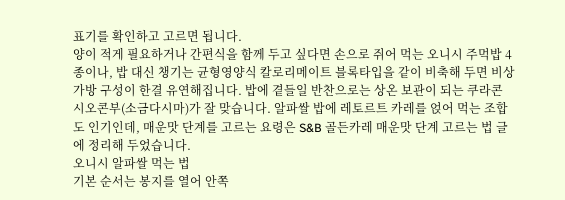표기를 확인하고 고르면 됩니다.
양이 적게 필요하거나 간편식을 함께 두고 싶다면 손으로 쥐어 먹는 오니시 주먹밥 4종이나, 밥 대신 챙기는 균형영양식 칼로리메이트 블록타입을 같이 비축해 두면 비상 가방 구성이 한결 유연해집니다. 밥에 곁들일 반찬으로는 상온 보관이 되는 쿠라콘 시오콘부(소금다시마)가 잘 맞습니다. 알파쌀 밥에 레토르트 카레를 얹어 먹는 조합도 인기인데, 매운맛 단계를 고르는 요령은 S&B 골든카레 매운맛 단계 고르는 법 글에 정리해 두었습니다.
오니시 알파쌀 먹는 법
기본 순서는 봉지를 열어 안쪽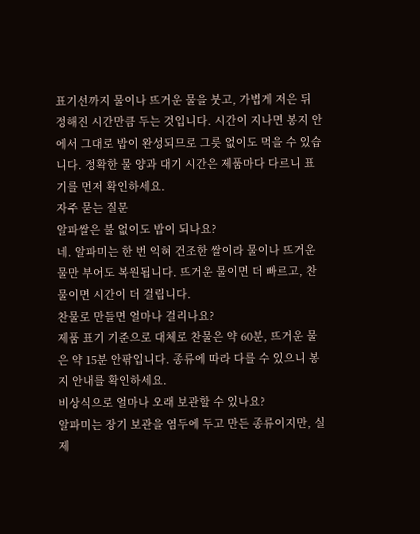표기선까지 물이나 뜨거운 물을 붓고, 가볍게 저은 뒤 정해진 시간만큼 두는 것입니다. 시간이 지나면 봉지 안에서 그대로 밥이 완성되므로 그릇 없이도 먹을 수 있습니다. 정확한 물 양과 대기 시간은 제품마다 다르니 표기를 먼저 확인하세요.
자주 묻는 질문
알파쌀은 불 없이도 밥이 되나요?
네. 알파미는 한 번 익혀 건조한 쌀이라 물이나 뜨거운 물만 부어도 복원됩니다. 뜨거운 물이면 더 빠르고, 찬물이면 시간이 더 걸립니다.
찬물로 만들면 얼마나 걸리나요?
제품 표기 기준으로 대체로 찬물은 약 60분, 뜨거운 물은 약 15분 안팎입니다. 종류에 따라 다를 수 있으니 봉지 안내를 확인하세요.
비상식으로 얼마나 오래 보관할 수 있나요?
알파미는 장기 보관을 염두에 두고 만든 종류이지만, 실제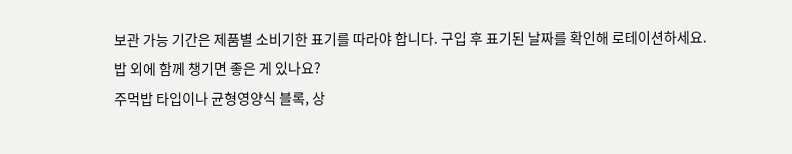보관 가능 기간은 제품별 소비기한 표기를 따라야 합니다. 구입 후 표기된 날짜를 확인해 로테이션하세요.
밥 외에 함께 챙기면 좋은 게 있나요?
주먹밥 타입이나 균형영양식 블록, 상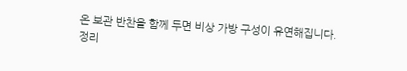온 보관 반찬을 함께 두면 비상 가방 구성이 유연해집니다.
정리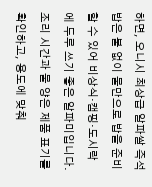하면, 오니시 최상급 알파쌀 즉석밥은 불 없이 물만으로 밥을 준비할 수 있어 비상식·캠핑·도시락에 두루 쓰기 좋은 알파미입니다. 조리 시간과 물 양은 제품 표기를 확인하고, 용도에 맞춰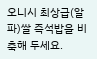오니시 최상급(알파)쌀 즉석밥을 비축해 두세요.